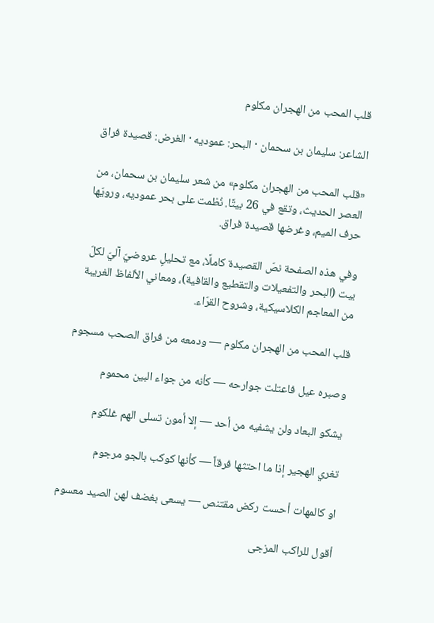قلب المحب من الهجران مكلوم

الشاعر: سليمان بن سحمان · البحر: عموديه · الغرض: قصيدة فراق

«قلب المحب من الهجران مكلوم» من شعر سليمان بن سحمان، من العصر الحديث، وتقع في 26 بيتًا. نُظمت على بحر عموديه، ورويّها حرف الميم، وغرضها قصيدة فراق.

وفي هذه الصفحة نصّ القصيدة كاملًا، مع تحليلٍ عروضيّ آليّ لكلّ بيت (البحر والتفعيلات والتقطيع والقافية)، ومعاني الألفاظ الغريبة من المعاجم الكلاسيكية، وشروح القرّاء.

قلب المحب من الهجران مكلوم — ودمعه من فراق الصحب مسجوم

وصبره عيل فاعتلت جوارحه — كأنه من جواء البين محموم

يشكو البعاد ولن يشفيه من أحد — إلا أمون تسلى الهم غلكوم

تغري الهجير إذا ما احتثها فرقاً — كأنها كوكب بالجو مرجوم

او كالمهات أحست ركض مقتنص — يسعى بغضف لهن الصيد معسوم

أقول للراكب المزجى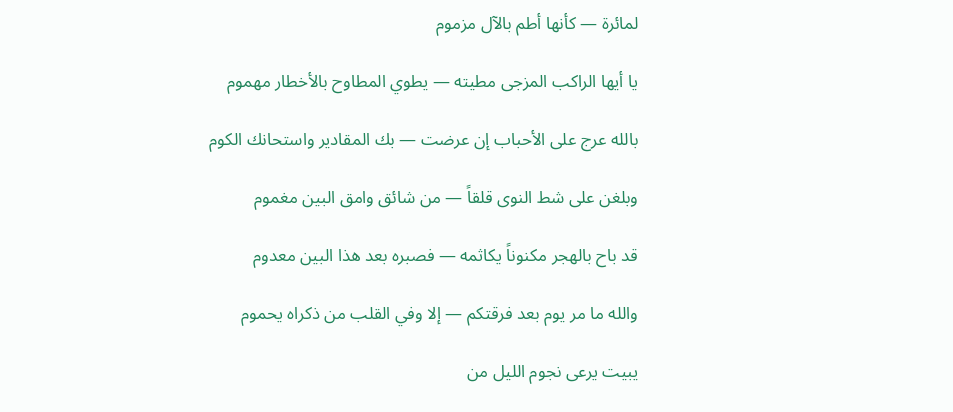لمائرة — كأنها أطم بالآل مزموم

يا أيها الراكب المزجى مطيته — يطوي المطاوح بالأخطار مهموم

بالله عرج على الأحباب إن عرضت — بك المقادير واستحانك الكوم

وبلغن على شط النوى قلقاً — من شائق وامق البين مغموم

قد باح بالهجر مكنوناً يكاثمه — فصبره بعد هذا البين معدوم

والله ما مر يوم بعد فرقتكم — إلا وفي القلب من ذكراه يحموم

يبيت يرعى نجوم الليل من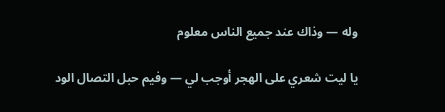وله — وذاك عند جميع الناس معلوم

يا ليت شعري على الهجر أوجب لي — وفيم حبل التصال الود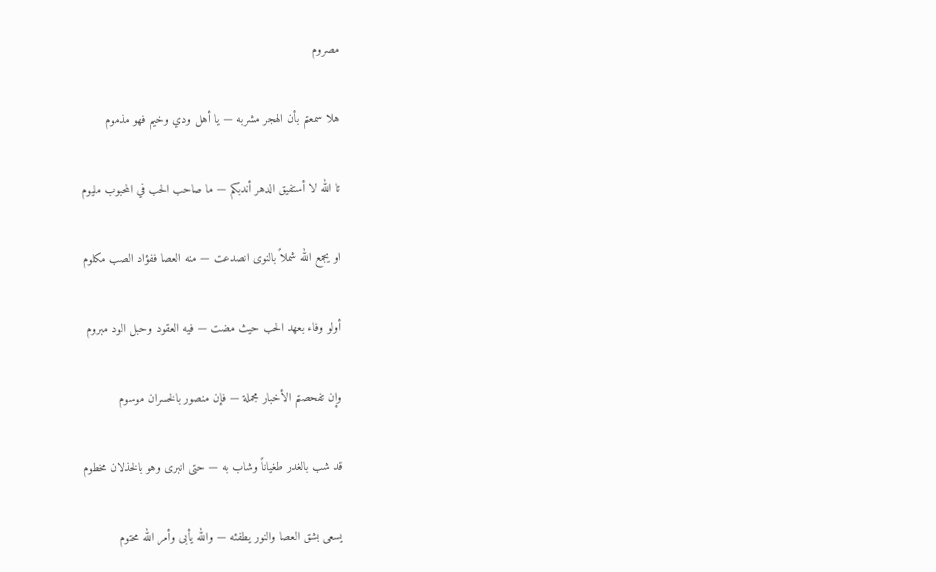مصروم

هلا سمعتم بأن الهجر مشربه — يا أهل ودي وخيم فهو مذموم

تا الله لا أستفيق الدهر أندبكم — ما صاحب الحب في المحبوب مليوم

او يجمع الله شملاً بالنوى انصدعت — منه العصا ففؤاد الصب مكلوم

أولو وفاء بعهد الحب حيث مضت — فيه العقود وحبل الود مبروم

وإن تفحصتم الأخبار مجملة — فإن منصور بالخسران موسوم

قد شب بالغدر طغياناً وشاب به — حتى انبرى وهو بالخذلان مخطوم

يسعى بشق العصا والنور يطفئه — والله يأبى وأمر الله محتوم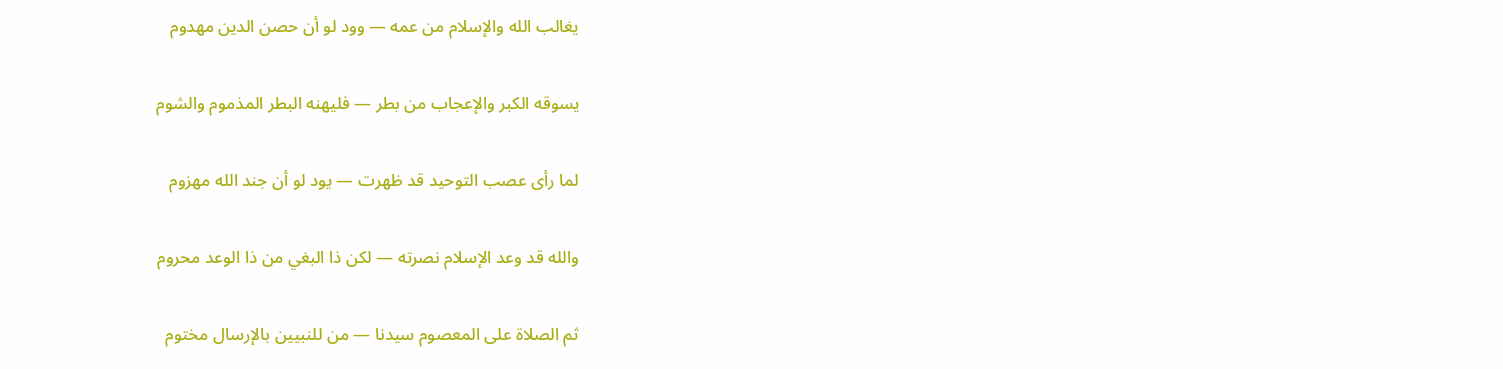يغالب الله والإسلام من عمه — وود لو أن حصن الدين مهدوم

يسوقه الكبر والإعجاب من بطر — فليهنه البطر المذموم والشوم

لما رأى عصب التوحيد قد ظهرت — يود لو أن جند الله مهزوم

والله قد وعد الإسلام نصرته — لكن ذا البغي من ذا الوعد محروم

ثم الصلاة على المعصوم سيدنا — من للنبيين بالإرسال مختوم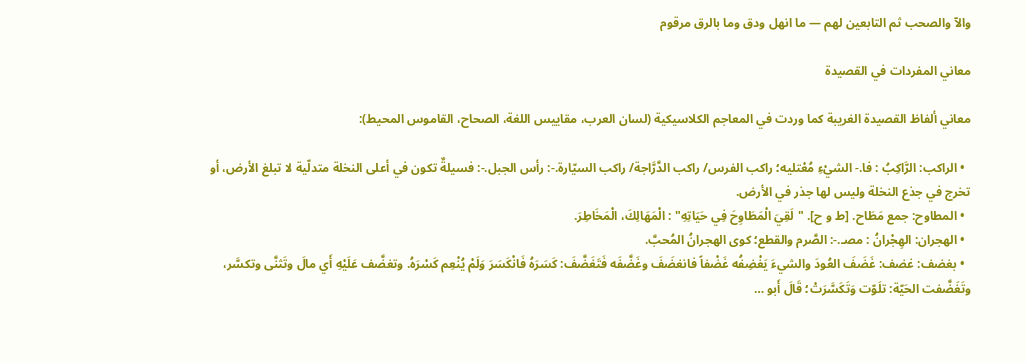والآ والصحب ثم التابعين لهم — ما انهل ودق وما بالرق مرقوم

معاني المفردات في القصيدة

معاني ألفاظ القصيدة الغريبة كما وردت في المعاجم الكلاسيكية (لسان العرب، مقاييس اللغة، الصحاح، القاموس المحيط):

  • الراكب: الرَّاكِبُ : فا.- الشيْءِ مُعْتليه؛ راكب الفرس/ راكب الدَّرَّاجة/ راكب السيّارة.-: رأس الجبل.-: فسيلةٌ تكون في أعلى النخلة متدلّية لا تبلغ الأرض، أو تخرج في جذع النخلة وليس لها جذر في الأرض.
  • المطاوح: جمع مَطَاح. [ط و ح]. "لَقِيَ الْمَطَاوِحَ فِي حَيَاتِهِ" : الْمَهَالِكَ، الْمَخَاطِرَ.
  • الهجران: الهِجْرانُ : مصـ.-: الصَّرم والقطع؛ كوى الهجرانُ المُحبَّ.
  • بغضف: غضف: غَضَفَ العُودَ والشيءَ يَغْضِفُه غَضْفاً فانغضَفَ وغَضَّفَه فَتَغَضَّفَ: كَسَرَهُ فَانْكَسَرَ وَلَمْ يُنْعِم كَسْرَهُ. وتغضَّف عَلَيْهِ أَي مالَ وتَثنَّى وتكسَّر، وتَغَضَّفت الحَيّة: تلَوّت وَتَكَسَّرَتْ؛ قَالَ أَبو …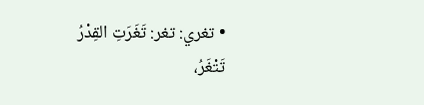• تغري: تغر: تَغَرَتِ القِدْرُ تَتْغَرُ،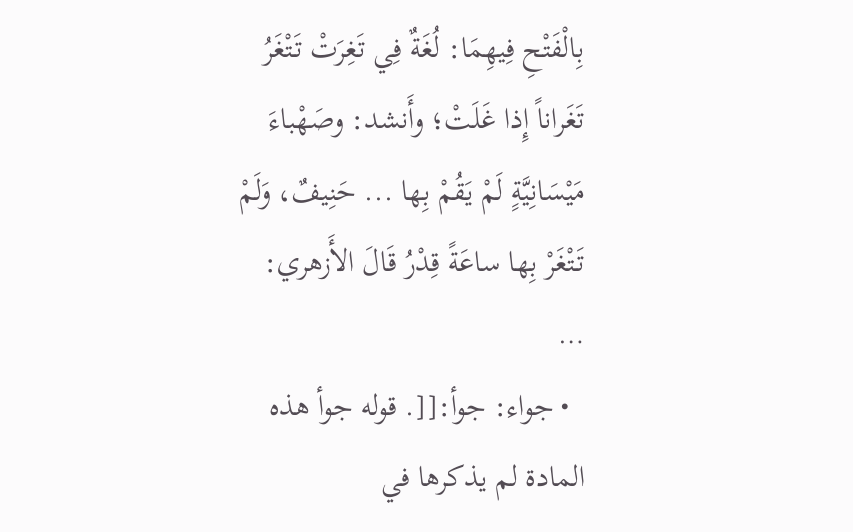بِالْفَتْحِ فِيهِمَا: لُغَةٌ فِي تَغِرَتْ تَتْغَرُ تَغَراناً إِذا غَلَتْ؛ وأَنشد: وصَهْباءَ مَيْسَانِيَّةٍ لَمْ يَقُمْ بِها ... حَنِيفٌ، وَلَمْ تَتْغَرْ بِها ساعَةً قِدْرُ قَالَ الأَزهري: …
  • جواء: جوأ:[[. قوله جوأ هذه المادة لم يذكرها في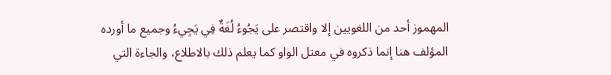المهموز أحد من اللغويين إلا واقتصر على يَجُوءُ لُغَةٌ فِي يَجِيءُ وجميع ما أورده المؤلف هنا إنما ذكروه في معتل الواو كما يعلم ذلك بالاطلاع، والجاءة التي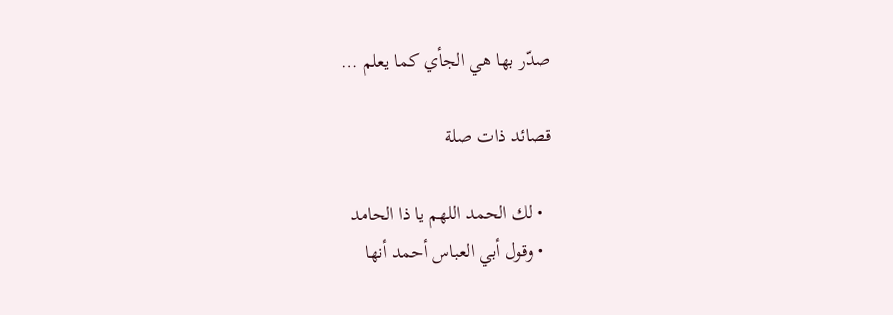صدّر بها هي الجأي كما يعلم …

قصائد ذات صلة

  • لك الحمد اللهم يا ذا الحامد
  • وقول أبي العباس أحمد أنها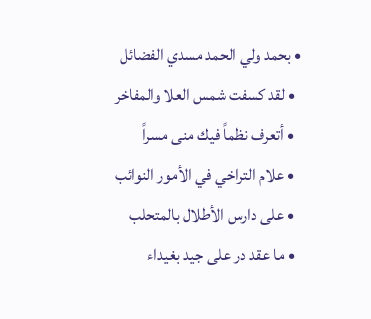• بحمد ولي الحمد مسدي الفضائل
  • لقد كسفت شمس العلا والمفاخر
  • أتعرف نظماً فيك منى مسراً
  • علام التراخي في الأمور النوائب
  • على دارس الأطلال بالمتحلب
  • ما عقد در على جيد بغيداء